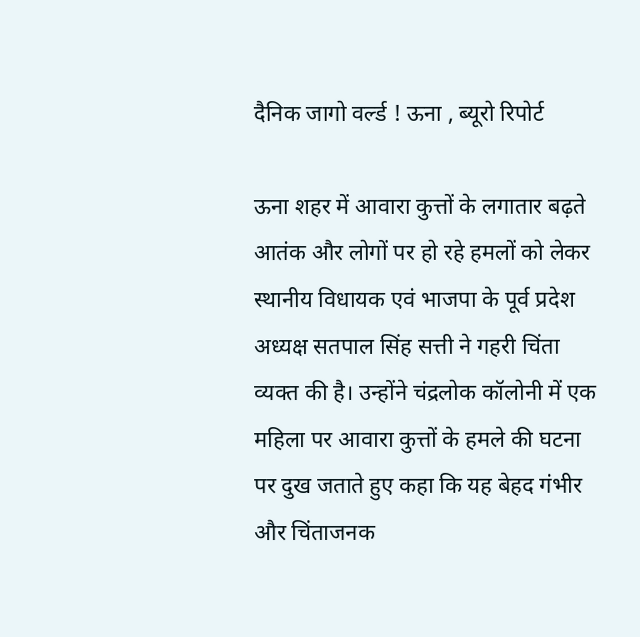दैनिक जागो वर्ल्ड ! ऊना , ब्यूरो रिपोर्ट

ऊना शहर में आवारा कुत्तों के लगातार बढ़ते आतंक और लोगों पर हो रहे हमलों को लेकर स्थानीय विधायक एवं भाजपा के पूर्व प्रदेश अध्यक्ष सतपाल सिंह सत्ती ने गहरी चिंता व्यक्त की है। उन्होंने चंद्रलोक कॉलोनी में एक महिला पर आवारा कुत्तों के हमले की घटना पर दुख जताते हुए कहा कि यह बेहद गंभीर और चिंताजनक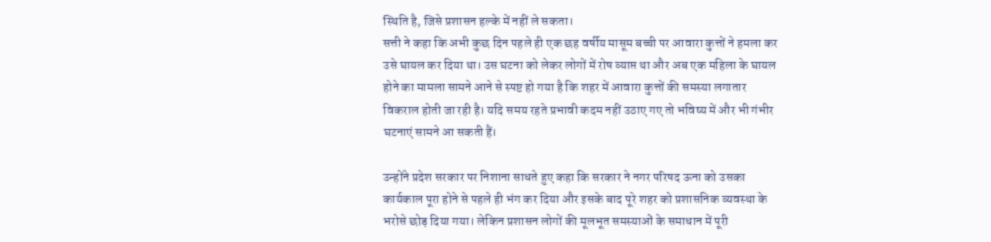स्थिति है, जिसे प्रशासन हल्के में नहीं ले सकता।
सत्ती ने कहा कि अभी कुछ दिन पहले ही एक छह वर्षीय मासूम बच्ची पर आवारा कुत्तों ने हमला कर उसे घायल कर दिया था। उस घटना को लेकर लोगों में रोष व्याप्त था और अब एक महिला के घायल होने का मामला सामने आने से स्पष्ट हो गया है कि शहर में आवारा कुत्तों की समस्या लगातार विकराल होती जा रही है। यदि समय रहते प्रभावी कदम नहीं उठाए गए तो भविष्य में और भी गंभीर घटनाएं सामने आ सकती हैं।

उन्होंने प्रदेश सरकार पर निशाना साधते हुए कहा कि सरकार ने नगर परिषद ऊना को उसका कार्यकाल पूरा होने से पहले ही भंग कर दिया और इसके बाद पूरे शहर को प्रशासनिक व्यवस्था के भरोसे छोड़ दिया गया। लेकिन प्रशासन लोगों की मूलभूत समस्याओं के समाधान में पूरी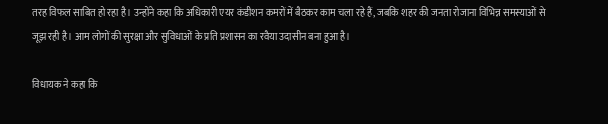तरह विफल साबित हो रहा है। उन्होंने कहा कि अधिकारी एयर कंडीशन कमरों में बैठकर काम चला रहे हैं, जबकि शहर की जनता रोजाना विभिन्न समस्याओं से जूझ रही है। आम लोगों की सुरक्षा और सुविधाओं के प्रति प्रशासन का रवैया उदासीन बना हुआ है।

विधायक ने कहा कि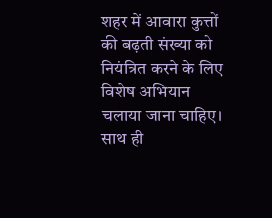शहर में आवारा कुत्तों की बढ़ती संख्या को नियंत्रित करने के लिए विशेष अभियान चलाया जाना चाहिए। साथ ही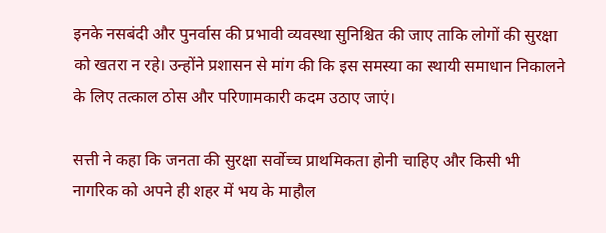इनके नसबंदी और पुनर्वास की प्रभावी व्यवस्था सुनिश्चित की जाए ताकि लोगों की सुरक्षा को खतरा न रहे। उन्होंने प्रशासन से मांग की कि इस समस्या का स्थायी समाधान निकालने के लिए तत्काल ठोस और परिणामकारी कदम उठाए जाएं।

सत्ती ने कहा कि जनता की सुरक्षा सर्वोच्च प्राथमिकता होनी चाहिए और किसी भी नागरिक को अपने ही शहर में भय के माहौल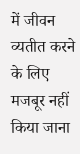में जीवन व्यतीत करने के लिए मजबूर नहीं किया जाना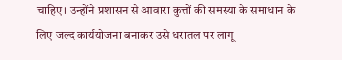चाहिए। उन्होंने प्रशासन से आवारा कुत्तों की समस्या के समाधान के लिए जल्द कार्ययोजना बनाकर उसे धरातल पर लागू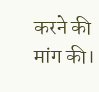करने की मांग की।